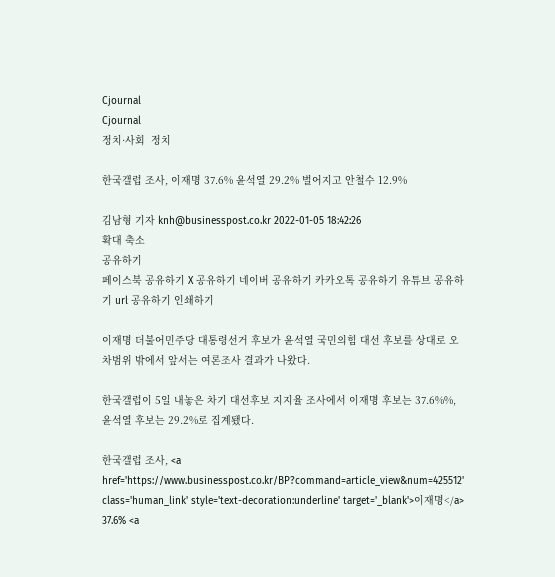Cjournal
Cjournal
정치·사회  정치

한국갤럽 조사, 이재명 37.6% 윤석열 29.2% 벌어지고 안철수 12.9%

김남형 기자 knh@businesspost.co.kr 2022-01-05 18:42:26
확대 축소
공유하기
페이스북 공유하기 X 공유하기 네이버 공유하기 카카오톡 공유하기 유튜브 공유하기 url 공유하기 인쇄하기

이재명 더불어민주당 대통령선거 후보가 윤석열 국민의힘 대선 후보를 상대로 오차범위 밖에서 앞서는 여론조사 결과가 나왔다.

한국갤럽이 5일 내놓은 차기 대선후보 지지율 조사에서 이재명 후보는 37.6%%, 윤석열 후보는 29.2%로 집계됐다.

한국갤럽 조사, <a href='https://www.businesspost.co.kr/BP?command=article_view&num=425512' class='human_link' style='text-decoration:underline' target='_blank'>이재명</a> 37.6% <a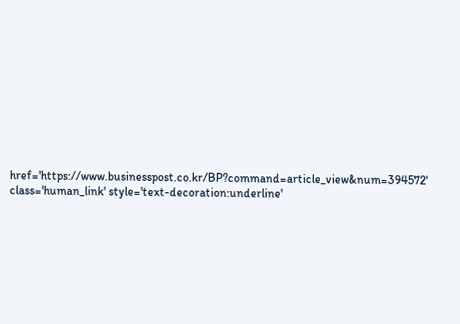href='https://www.businesspost.co.kr/BP?command=article_view&num=394572' class='human_link' style='text-decoration:underline'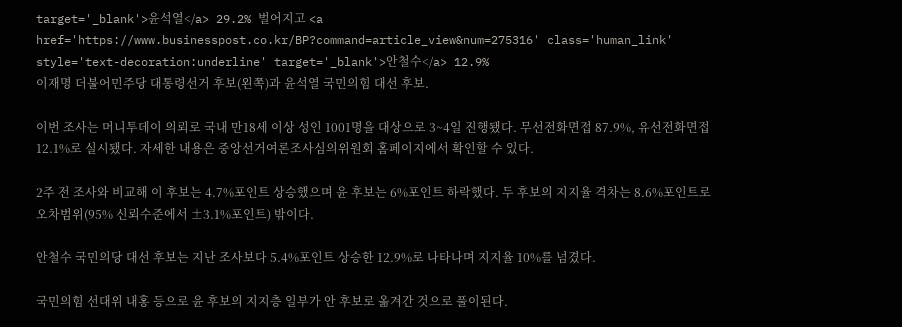target='_blank'>윤석열</a> 29.2% 벌어지고 <a href='https://www.businesspost.co.kr/BP?command=article_view&num=275316' class='human_link' style='text-decoration:underline' target='_blank'>안철수</a> 12.9%
이재명 더불어민주당 대통령선거 후보(왼쪽)과 윤석열 국민의힘 대선 후보.

이번 조사는 머니투데이 의뢰로 국내 만18세 이상 성인 1001명을 대상으로 3~4일 진행됐다. 무선전화면접 87.9%, 유선전화면접 12.1%로 실시됐다. 자세한 내용은 중앙선거여론조사심의위원회 홈페이지에서 확인할 수 있다.

2주 전 조사와 비교해 이 후보는 4.7%포인트 상승했으며 윤 후보는 6%포인트 하락했다. 두 후보의 지지율 격차는 8.6%포인트로 오차범위(95% 신뢰수준에서 ±3.1%포인트) 밖이다.

안철수 국민의당 대선 후보는 지난 조사보다 5.4%포인트 상승한 12.9%로 나타나며 지지율 10%를 넘겼다.

국민의힘 선대위 내홍 등으로 윤 후보의 지지층 일부가 안 후보로 옮겨간 것으로 풀이된다.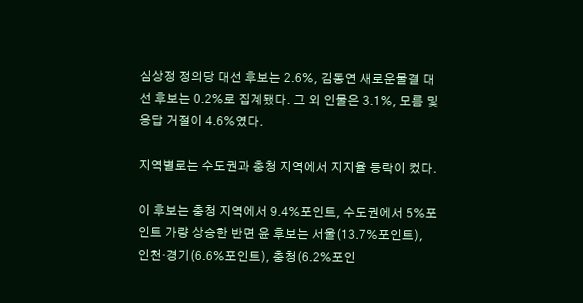심상정 정의당 대선 후보는 2.6%, 김동연 새로운물결 대선 후보는 0.2%로 집계됐다. 그 외 인물은 3.1%, 모름 및 응답 거절이 4.6%였다.

지역별로는 수도권과 충청 지역에서 지지율 등락이 컸다.

이 후보는 충청 지역에서 9.4%포인트, 수도권에서 5%포인트 가량 상승한 반면 윤 후보는 서울(13.7%포인트), 인천·경기(6.6%포인트), 충청(6.2%포인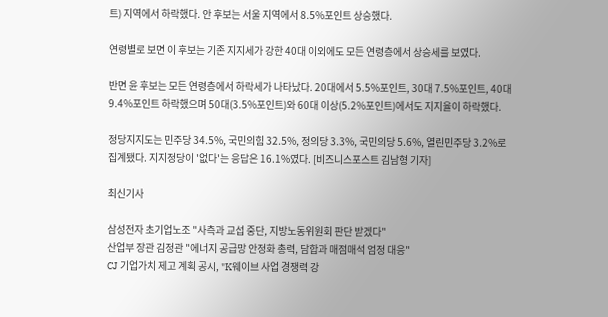트) 지역에서 하락했다. 안 후보는 서울 지역에서 8.5%포인트 상승했다.

연령별로 보면 이 후보는 기존 지지세가 강한 40대 이외에도 모든 연령층에서 상승세를 보였다.

반면 윤 후보는 모든 연령층에서 하락세가 나타났다. 20대에서 5.5%포인트, 30대 7.5%포인트, 40대 9.4%포인트 하락했으며 50대(3.5%포인트)와 60대 이상(5.2%포인트)에서도 지지율이 하락했다.

정당지지도는 민주당 34.5%, 국민의힘 32.5%, 정의당 3.3%, 국민의당 5.6%, 열린민주당 3.2%로 집계됐다. 지지정당이 '없다'는 응답은 16.1%였다. [비즈니스포스트 김남형 기자]

최신기사

삼성전자 초기업노조 "사측과 교섭 중단, 지방노동위원회 판단 받겠다"
산업부 장관 김정관 "에너지 공급망 안정화 총력, 담합과 매점매석 엄정 대응"
CJ 기업가치 제고 계획 공시, "K웨이브 사업 경쟁력 강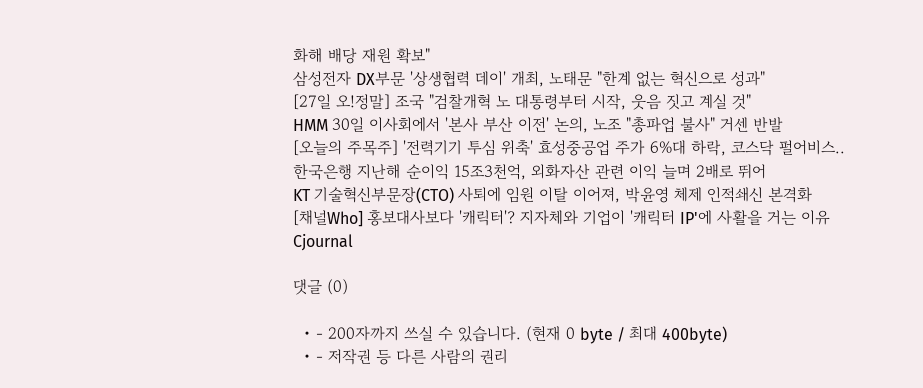화해 배당 재원 확보"
삼성전자 DX부문 '상생협력 데이' 개최, 노태문 "한계 없는 혁신으로 성과"
[27일 오!정말] 조국 "검찰개혁 노 대통령부터 시작, 웃음 짓고 계실 것"
HMM 30일 이사회에서 '본사 부산 이전' 논의, 노조 "총파업 불사" 거센 반발
[오늘의 주목주] '전력기기 투심 위축' 효성중공업 주가 6%대 하락, 코스닥 펄어비스..
한국은행 지난해 순이익 15조3천억, 외화자산 관련 이익 늘며 2배로 뛰어
KT 기술혁신부문장(CTO) 사퇴에 임원 이탈 이어져, 박윤영 체제 인적쇄신 본격화
[채널Who] 홍보대사보다 '캐릭터'? 지자체와 기업이 '캐릭터 IP'에 사활을 거는 이유
Cjournal

댓글 (0)

  • - 200자까지 쓰실 수 있습니다. (현재 0 byte / 최대 400byte)
  • - 저작권 등 다른 사람의 권리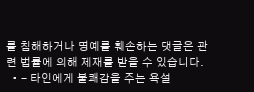를 침해하거나 명예를 훼손하는 댓글은 관련 법률에 의해 제재를 받을 수 있습니다.
  • - 타인에게 불쾌감을 주는 욕설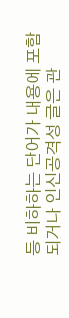등 비하하는 단어가 내용에 포함되거나 인신공격성 글은 관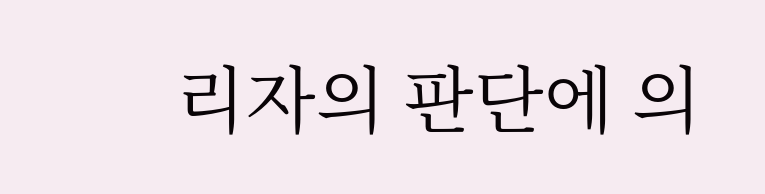리자의 판단에 의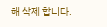해 삭제 합니다.